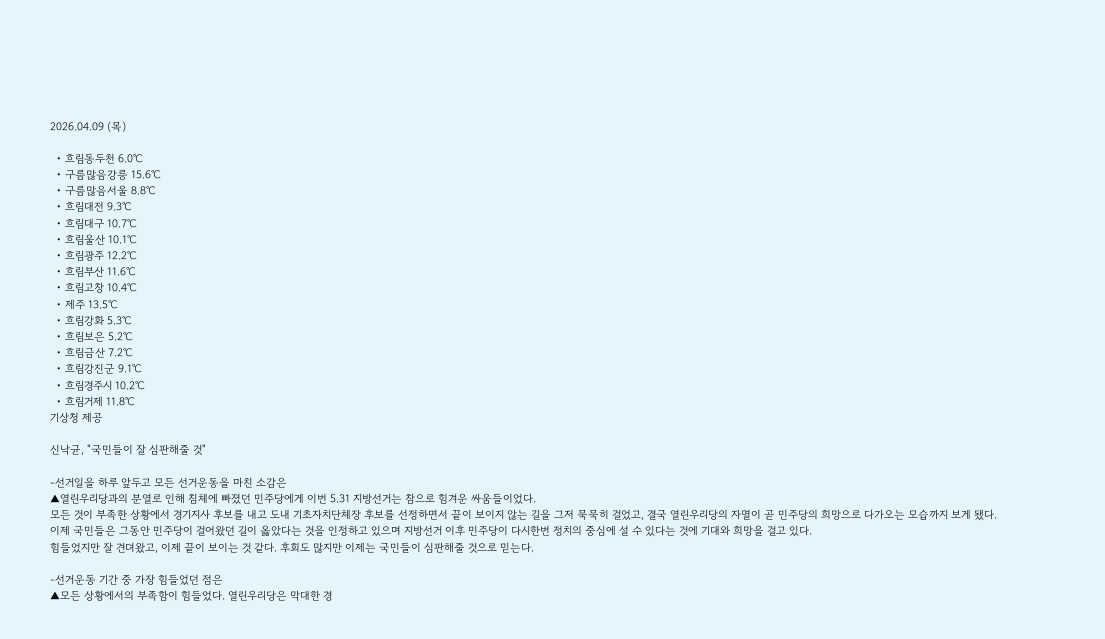2026.04.09 (목)

  • 흐림동두천 6.0℃
  • 구름많음강릉 15.6℃
  • 구름많음서울 8.8℃
  • 흐림대전 9.3℃
  • 흐림대구 10.7℃
  • 흐림울산 10.1℃
  • 흐림광주 12.2℃
  • 흐림부산 11.6℃
  • 흐림고창 10.4℃
  • 제주 13.5℃
  • 흐림강화 5.3℃
  • 흐림보은 5.2℃
  • 흐림금산 7.2℃
  • 흐림강진군 9.1℃
  • 흐림경주시 10.2℃
  • 흐림거제 11.8℃
기상청 제공

신낙균, "국민들이 잘 심판해줄 것"

-선거일을 하루 앞두고 모든 선거운동을 마친 소감은
▲열린우리당과의 분열로 인해 침체에 빠졌던 민주당에게 이번 5.31 지방선거는 참으로 힘겨운 싸움들이었다.
모든 것이 부족한 상황에서 경기지사 후보를 내고 도내 기초자치단체장 후보를 선정하면서 끝이 보이지 않는 길을 그저 묵묵히 걸었고, 결국 열린우리당의 자멸이 곧 민주당의 희망으로 다가오는 모습까지 보게 됐다.
이제 국민들은 그동안 민주당이 걸어왔던 길이 옳았다는 것을 인정하고 있으며 지방선거 이후 민주당이 다시한번 정치의 중심에 설 수 있다는 것에 기대와 희망을 걸고 있다.
힘들었지만 잘 견뎌왔고, 이제 끝이 보이는 것 같다. 후회도 많지만 이제는 국민들이 심판해줄 것으로 믿는다.

-선거운동 기간 중 가장 힘들었던 점은
▲모든 상황에서의 부족함이 힘들었다. 열린우리당은 막대한 경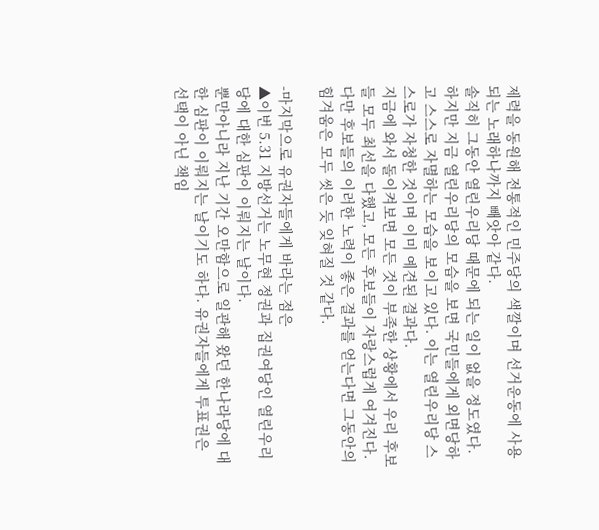제력을 동원해 전통적인 민주당의 색깔이며 선거운동에 사용되는 노래하나까지 빼앗아 같다.
솔직히 그동안 열린우리당 때문에 되는 일이 없을 정도였다. 하지만 지금 열린우리당의 모습을 보면 국민들에게 외면당하고 스스로 자멸하는 모습을 보이고 있다. 이는 열린우리당 스스로가 자청한 것이며 이미 예견된 결과다.
지금에 와서 돌이켜보면 모든 것이 부족한 상황에서 우리 후보들 모두 최선을 다했고, 모든 후보들이 자랑스럽게 여겨진다.
다만 후보들의 이러한 노력이 좋은 결과를 얻는다면 그동안의 힘겨움은 모두 씻은 듯 잊혀질 것 같다.

-마지막으로 유권자들에게 바라는 점은
▲이번 5.31 지방선거는 노무현 정권과 집권여당인 열린우리당에 대한 심판이 이뤄지는 날이다.
뿐만아니라 지난 기간 오만함으로 일관해 왔던 한나라당에 대한 심판이 이뤄지는 날이기도 하다. 유권자들에게 투표권은 선택이 아닌 책임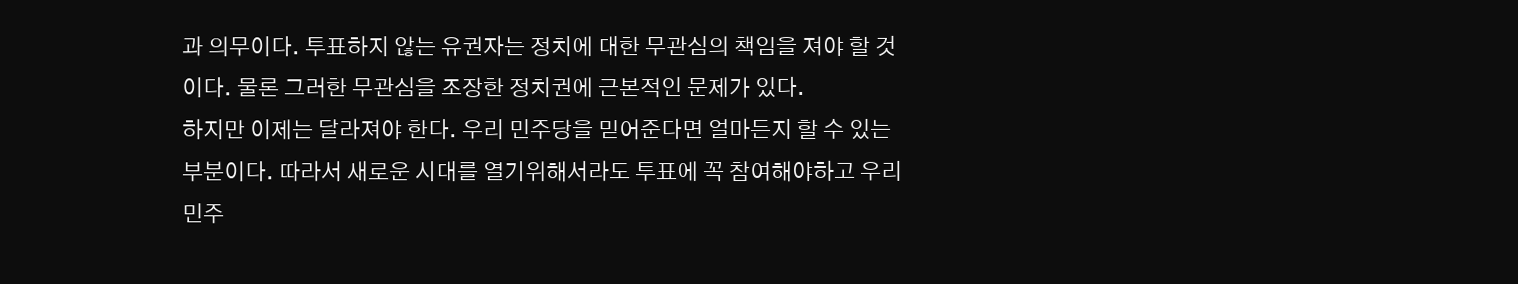과 의무이다. 투표하지 않는 유권자는 정치에 대한 무관심의 책임을 져야 할 것이다. 물론 그러한 무관심을 조장한 정치권에 근본적인 문제가 있다.
하지만 이제는 달라져야 한다. 우리 민주당을 믿어준다면 얼마든지 할 수 있는 부분이다. 따라서 새로운 시대를 열기위해서라도 투표에 꼭 참여해야하고 우리 민주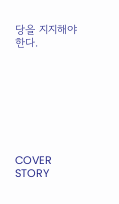당을 지지해야 한다.








COVER STORY